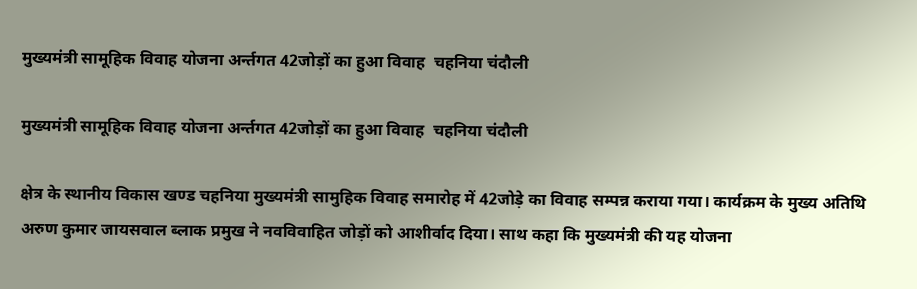मुख्यमंत्री सामूहिक विवाह योजना अर्न्तगत 42जोड़ों का हुआ विवाह  चहनिया चंदौली

मुख्यमंत्री सामूहिक विवाह योजना अर्न्तगत 42जोड़ों का हुआ विवाह  चहनिया चंदौली

क्षेत्र के स्थानीय विकास खण्ड चहनिया मुख्यमंत्री सामुहिक विवाह समारोह में 42जोड़े का विवाह सम्पन्न कराया गया। कार्यक्रम के मुख्य अतिथि अरुण कुमार जायसवाल ब्लाक प्रमुख ने नवविवाहित जोड़ों को आशीर्वाद दिया। साथ कहा कि मुख्यमंत्री की यह योजना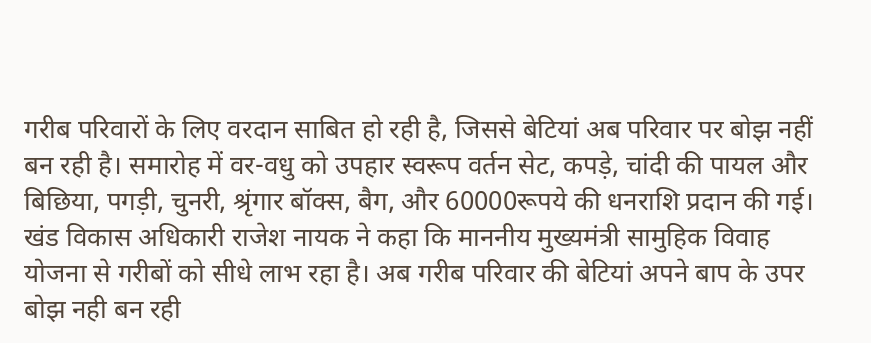गरीब परिवारों के लिए वरदान साबित हो रही है, जिससे बेटियां अब परिवार पर बोझ नहीं बन रही है। समारोह में वर-वधु को उपहार स्वरूप वर्तन सेट, कपड़े, चांदी की पायल और बिछिया, पगड़ी, चुनरी, श्रृंगार बॉक्स, बैग, और 60000रूपये की धनराशि प्रदान की गई। खंड विकास अधिकारी राजेश नायक ने कहा कि माननीय मुख्यमंत्री सामुहिक विवाह योजना से गरीबों को सीधे लाभ रहा है। अब गरीब परिवार की बेटियां अपने बाप के उपर बोझ नही बन रही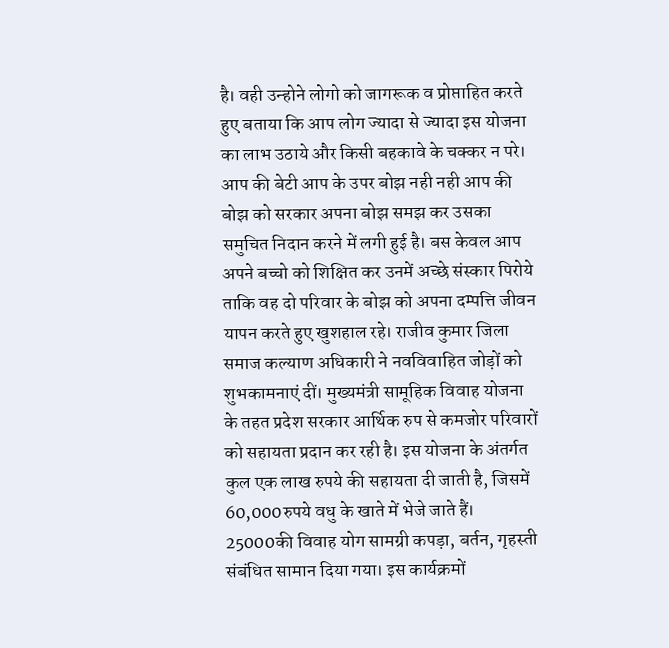है। वही उन्होने लोगो को जागरूक व प्रोप्ताहित करते हुए बताया कि आप लोग ज्यादा से ज्यादा इस योजना का लाभ उठाये और किसी बहकावे के चक्कर न परे। आप की बेटी आप के उपर बोझ नही नही आप की बोझ को सरकार अपना बोझ समझ कर उसका समुचित निदान करने में लगी हुई है। बस केवल आप अपने बच्चो को शिक्षित कर उनमें अच्छे संस्कार पिरोये ताकि वह दो परिवार के बोझ को अपना दम्पत्ति जीवन यापन करते हुए खुशहाल रहे। राजीव कुमार जिला समाज कल्याण अधिकारी ने नवविवाहित जोड़ों को शुभकामनाएं दीं। मुख्यमंत्री सामूहिक विवाह योजना के तहत प्रदेश सरकार आर्थिक रुप से कमजोर परिवारों को सहायता प्रदान कर रही है। इस योजना के अंतर्गत कुल एक लाख रुपये की सहायता दी जाती है, जिसमें 60,000रुपये वधु के खाते में भेजे जाते हैं। 25000की विवाह योग सामग्री कपड़ा, बर्तन, गृहस्ती संबंधित सामान दिया गया। इस कार्यक्रमों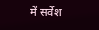में सर्वेश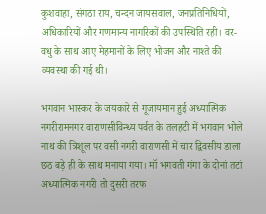कुशवाहा, संगठा राय, चन्दन जायसवाल, जनप्रतिनिधियों, अधिकारियों और गणमान्य नागरिकों की उपस्थिति रही। वर-वधु के साथ आए मेहमानों के लिए भोजन और नाश्ते की व्यवस्था की गई थी।

भगवान भास्कर के जयकारे से गूजायमान हुई अध्यात्मिक नगरीरामनगर वाराणसीविन्ध्य पर्वत के तलहटी में भगवान भोले नाथ की त्रिशूल पर वसी नगरी वाराणसी में चार द्विवसीय डाला छठ बड़े ही के साथ मनाया गया। मॉ भगवती गंगा के दोनां तटां अध्यात्मिक नगरी तो दुसरी तरफ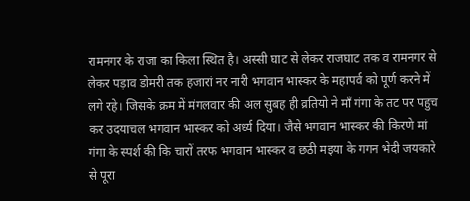रामनगर के राजा का किला स्थित है। अस्सी घाट से लेकर राजघाट तक व रामनगर से लेकर पड़ाव डोमरी तक हजारां नर नारी भगवान भास्कर के महापर्व को पूर्ण करने में लगे रहे। जिसके क्रम में मंगलवार की अल सुबह ही व्रतियो ने मॉं गंगा के तट पर पहुच कर उदयाचल भगवान भास्कर को अर्ध्य दिया। जैसे भगवान भास्कर की किरणे मां गंगा के स्पर्श की कि चारों तरफ भगवान भास्कर व छठी मइया के गगन भेदी जयकारे से पूरा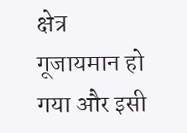क्षेत्र गूजायमान हो गया और इसी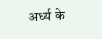अर्ध्य के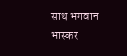साथ भगवान भास्कर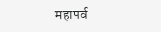महापर्व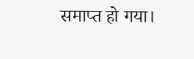समाप्त हो गया।